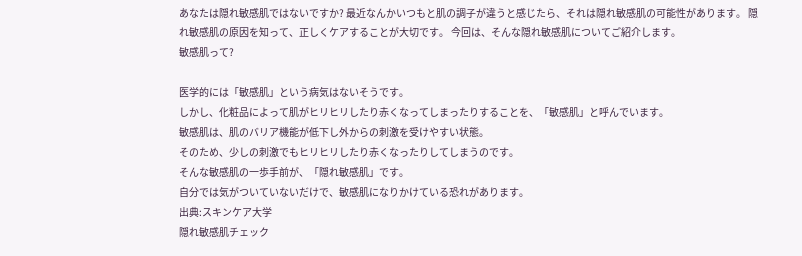あなたは隠れ敏感肌ではないですか? 最近なんかいつもと肌の調子が違うと感じたら、それは隠れ敏感肌の可能性があります。 隠れ敏感肌の原因を知って、正しくケアすることが大切です。 今回は、そんな隠れ敏感肌についてご紹介します。
敏感肌って?

医学的には「敏感肌」という病気はないそうです。
しかし、化粧品によって肌がヒリヒリしたり赤くなってしまったりすることを、「敏感肌」と呼んでいます。
敏感肌は、肌のバリア機能が低下し外からの刺激を受けやすい状態。
そのため、少しの刺激でもヒリヒリしたり赤くなったりしてしまうのです。
そんな敏感肌の一歩手前が、「隠れ敏感肌」です。
自分では気がついていないだけで、敏感肌になりかけている恐れがあります。
出典:スキンケア大学
隠れ敏感肌チェック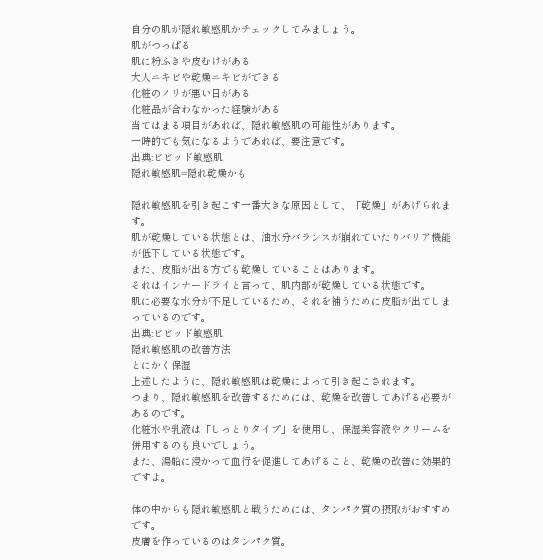自分の肌が隠れ敏感肌かチェックしてみましょう。
肌がつっぱる
肌に粉ふきや皮むけがある
大人ニキビや乾燥ニキビができる
化粧のノリが悪い日がある
化粧品が合わなかった経験がある
当てはまる項目があれば、隠れ敏感肌の可能性があります。
一時的でも気になるようであれば、要注意です。
出典:ビビッド敏感肌
隠れ敏感肌=隠れ乾燥かも

隠れ敏感肌を引き起こす一番大きな原因として、「乾燥」があげられます。
肌が乾燥している状態とは、油水分バランスが崩れていたりバリア機能が低下している状態です。
また、皮脂が出る方でも乾燥していることはあります。
それはインナードライと言って、肌内部が乾燥している状態です。
肌に必要な水分が不足しているため、それを補うために皮脂が出てしまっているのです。
出典:ビビッド敏感肌
隠れ敏感肌の改善方法
とにかく保湿
上述したように、隠れ敏感肌は乾燥によって引き起こされます。
つまり、隠れ敏感肌を改善するためには、乾燥を改善してあげる必要があるのです。
化粧水や乳液は「しっとりタイプ」を使用し、保湿美容液やクリームを併用するのも良いでしょう。
また、湯船に浸かって血行を促進してあげること、乾燥の改善に効果的ですよ。

体の中からも隠れ敏感肌と戦うためには、タンパク質の摂取がおすすめです。
皮膚を作っているのはタンパク質。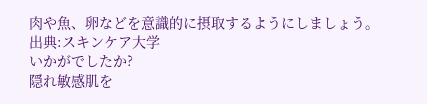肉や魚、卵などを意識的に摂取するようにしましょう。
出典:スキンケア大学
いかがでしたか?
隠れ敏感肌を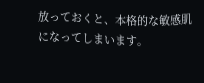放っておくと、本格的な敏感肌になってしまいます。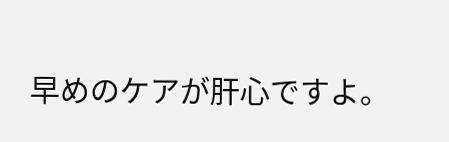早めのケアが肝心ですよ。